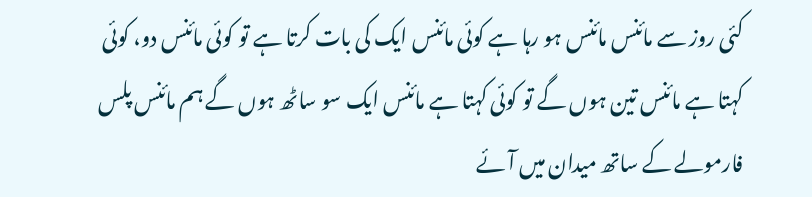کئی روز سے مائنس مائنس ہو رہا ہے کوئی مائنس ایک کی بات کرتا ہے تو کوئی مائنس دو، کوئی کہتا ہے مائنس تین ہوں گے تو کوئی کہتا ہے مائنس ایک سو ساٹھ ہوں گے ہم مائنس پلس فارمولے کے ساتھ میدان میں آئے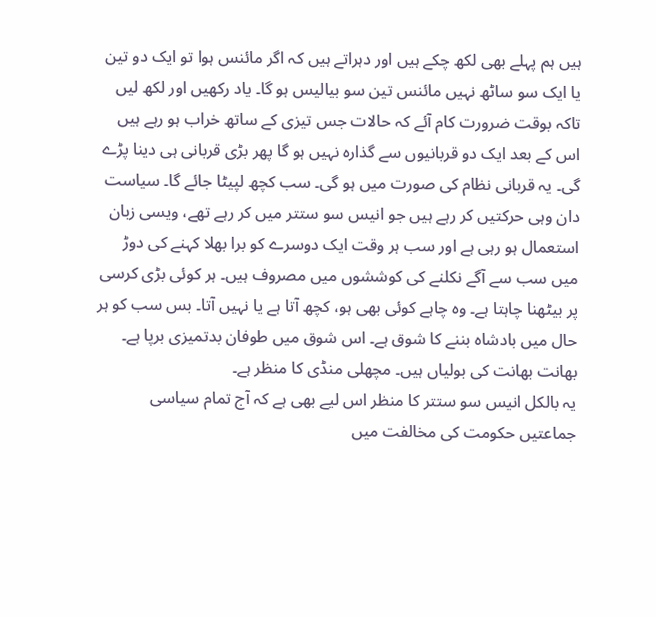ہیں ہم پہلے بھی لکھ چکے ہیں اور دہراتے ہیں کہ اگر مائنس ہوا تو ایک دو تین یا ایک سو ساٹھ نہیں مائنس تین سو بیالیس ہو گا۔ یاد رکھیں اور لکھ لیں تاکہ بوقت ضرورت کام آئے کہ حالات جس تیزی کے ساتھ خراب ہو رہے ہیں اس کے بعد ایک دو قربانیوں سے گذارہ نہیں ہو گا پھر بڑی قربانی ہی دینا پڑے گی۔ یہ قربانی نظام کی صورت میں ہو گی۔ سب کچھ لپیٹا جائے گا۔ سیاست دان وہی حرکتیں کر رہے ہیں جو انیس سو ستتر میں کر رہے تھے، ویسی زبان استعمال ہو رہی ہے اور سب ہر وقت ایک دوسرے کو برا بھلا کہنے کی دوڑ میں سب سے آگے نکلنے کی کوششوں میں مصروف ہیں۔ ہر کوئی بڑی کرسی پر بیٹھنا چاہتا ہے۔ وہ چاہے کوئی بھی ہو، کچھ آتا ہے یا نہیں آتا۔ بس سب کو ہر حال میں بادشاہ بننے کا شوق ہے۔ اس شوق میں طوفان بدتمیزی برپا ہے۔ بھانت بھانت کی بولیاں ہیں۔ مچھلی منڈی کا منظر ہے۔
یہ بالکل انیس سو ستتر کا منظر اس لیے بھی ہے کہ آج تمام سیاسی جماعتیں حکومت کی مخالفت میں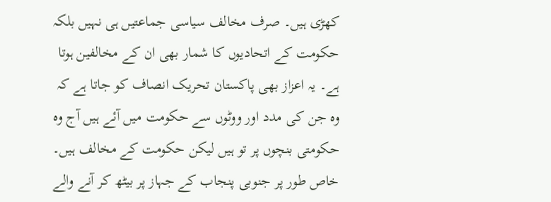کھڑی ہیں۔ صرف مخالف سیاسی جماعتیں ہی نہیں بلکہ حکومت کے اتحادیوں کا شمار بھی ان کے مخالفین ہوتا ہے۔ یہ اعزاز بھی پاکستان تحریک انصاف کو جاتا ہے کہ وہ جن کی مدد اور ووٹوں سے حکومت میں آئے ہیں آج وہ حکومتی بنچوں پر تو ہیں لیکن حکومت کے مخالف ہیں۔ خاص طور پر جنوبی پنجاب کے جہاز پر بیٹھ کر آنے والے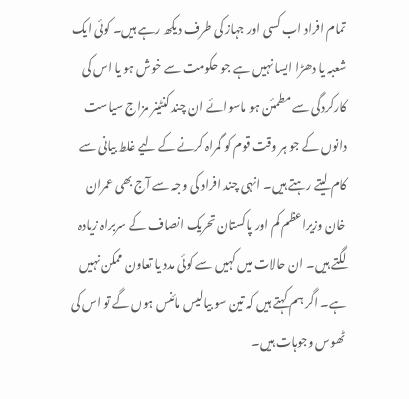تمام افراد اب کسی اور جہاز کی طرف دیکھ رہے ہیں۔ کوئی ایک شعبہ یا دھڑا ایسا نہیں ہے جو حکومت سے خوش ہو یا اس کی کارکردگی سے مطمئن ہو ماسوائے ان چند کنٹینر مزاج سیاست دانوں کے جو ہر وقت قوم کو گمراہ کرنے کے لیے غلط بیانی سے کام لیتے رہتے ہیں۔ انہی چند افراد کی وجہ سے آج بھی عمران خان وزیراعظم کم اور پاکستان تحریک انصاف کے سربراہ زیادہ لگتے ہیں۔ ان حالات میں کہیں سے کوئی مدد یا تعاون ممکن نہیں ہے۔ اگر ہم کہتے ہیں کہ تین سو بیالیس مائنس ہوں گے تو اس کی ٹھوس وجوہات ہیں۔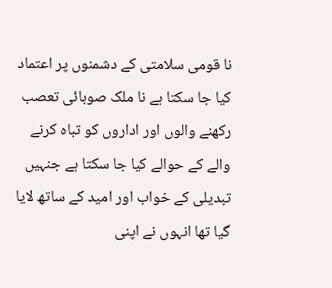نا قومی سلامتی کے دشمنوں پر اعتماد کیا جا سکتا ہے نا ملک صوبائی تعصب رکھنے والوں اور اداروں کو تباہ کرنے والے کے حوالے کیا جا سکتا ہے جنہیں تبدیلی کے خواب اور امید کے ساتھ لایا گیا تھا انہوں نے اپنی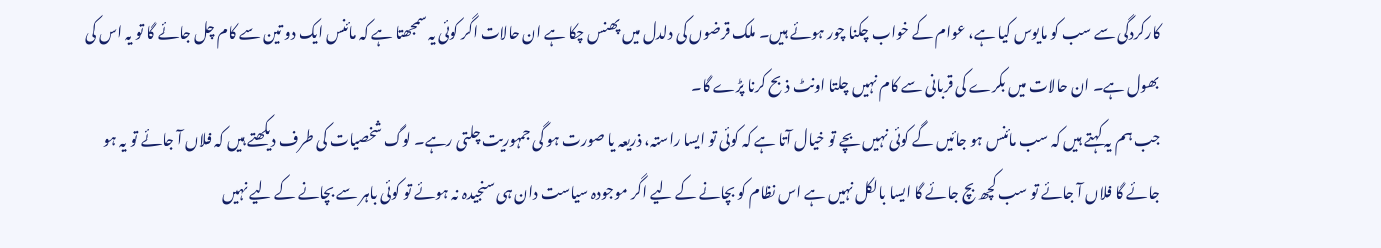کارکردگی سے سب کو مایوس کیا ہے، عوام کے خواب چکنا چور ہوئے ہیں۔ ملک قرضوں کی دلدل میں پھنس چکا ہے ان حالات اگر کوئی یہ سمجھتا ہے کہ مائنس ایک دو تین سے کام چل جائے گا تو یہ اس کی بھول ہے۔ ان حالات میں بکرے کی قربانی سے کام نہیں چلتا اونٹ ذبح کرنا پڑے گا۔
جب ہم یہ کہتے ہیں کہ سب مائنس ہو جائیں گے کوئی نہیں بچے تو خیال آتا ہے کہ کوئی تو ایسا راستہ، ذریعہ یا صورت ہو گی جمہوریت چلتی رہے۔ لوگ شخصیات کی طرف دیکھتے ہیں کہ فلاں آ جائے تو یہ ہو جائے گا فلاں آ جائے تو سب کچھ بچ جائے گا ایسا بالکل نہیں ہے اس نظام کو بچانے کے لیے اگر موجودہ سیاست دان ہی سنجیدہ نہ ہوئے تو کوئی باہر سے بچانے کے لیے نہیں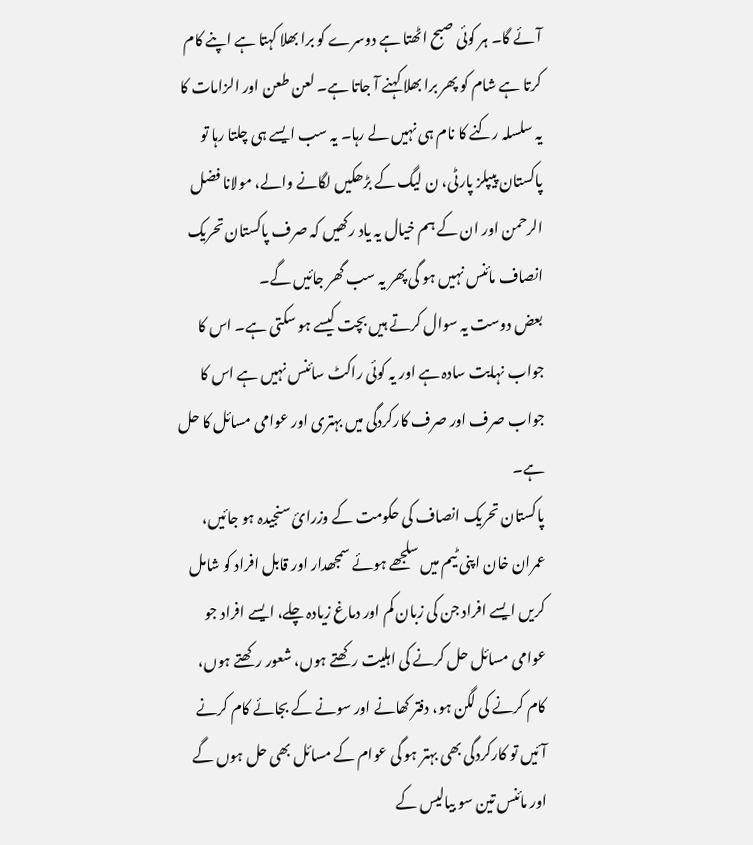آئے گا۔ ہر کوئی صبح اٹھتا ہے دوسرے کو برا بھلا کہتا ہے اپنے کام کرتا ہے شام کو پھر برا بھلا کہنے آ جاتا ہے۔ لعن طعن اور الزامات کا یہ سلسلہ رکنے کا نام ہی نہیں لے رہا۔ یہ سب ایسے ہی چلتا رہا تو پاکستان پیپلز پارٹی، ن لیگ کے بڑھکیں لگانے والے، مولانا فضل الرحمن اور ان کے ہم خیال یہ یاد رکھیں کہ صرف پاکستان تحریک انصاف مائنس نہیں ہو گی پھر یہ سب گھر جائیں گے۔
بعض دوست یہ سوال کرتے ہیں بچت کیسے ہو سکتی ہے۔ اس کا جواب نہایت سادہ ہے اور یہ کوئی راکٹ سائنس نہیں ہے اس کا جواب صرف اور صرف کارکردگی میں بہتری اور عوامی مسائل کا حل ہے۔
پاکستان تحریک انصاف کی حکومت کے وزرائ سنجیدہ ہو جائیں، عمران خان اپنی ٹیم میں سلجھے ہوئے سمجھدار اور قابل افراد کو شامل کریں ایسے افراد جن کی زبان کم اور دماغ زیادہ چلے، ایسے افراد جو عوامی مسائل حل کرنے کی اہلیت رکھتے ہوں، شعور رکھتے ہوں، کام کرنے کی لگن ہو، دفتر کھانے اور سونے کے بجائے کام کرنے آئیں تو کارکردگی بھی بہتر ہو گی عوام کے مسائل بھی حل ہوں گے اور مائنس تین سو بیالیس کے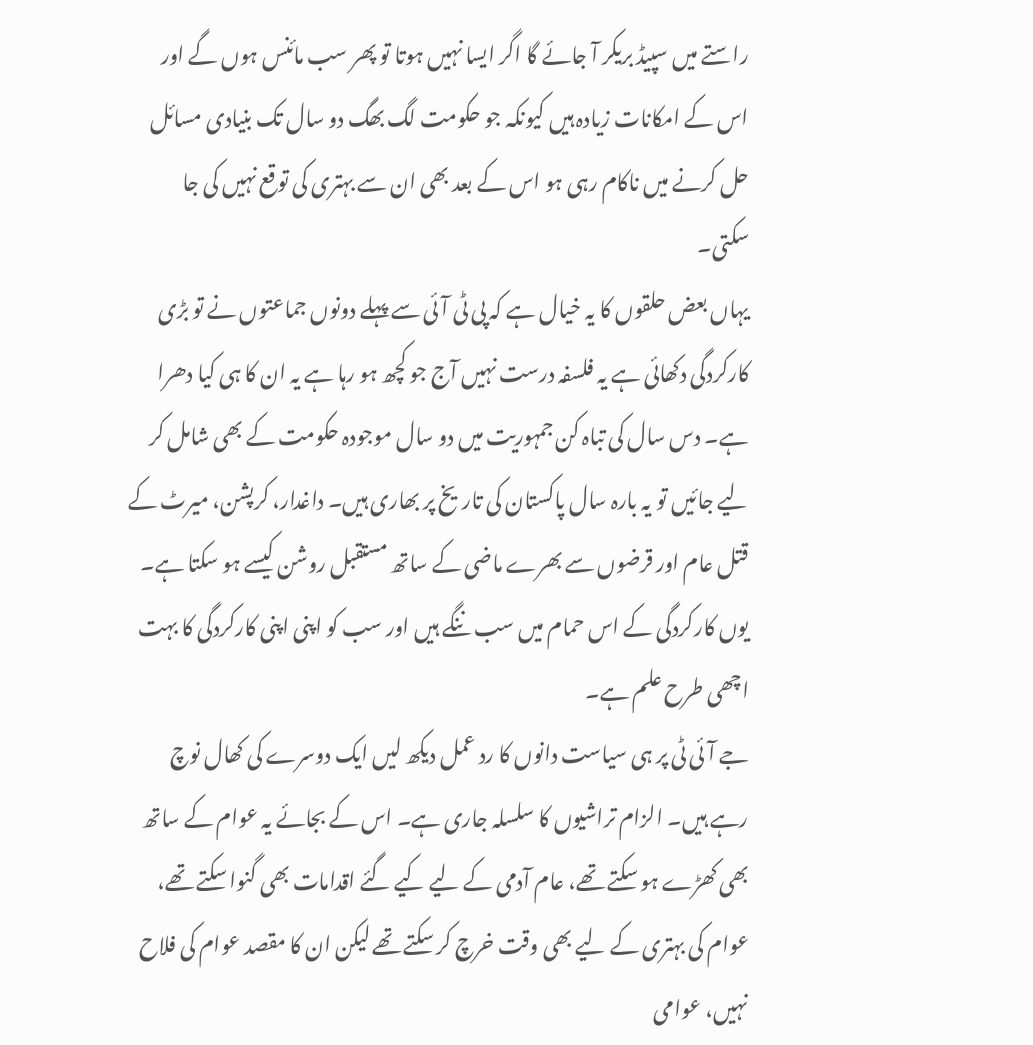راستے میں سپیڈ بریکر آ جائے گا اگر ایسا نہیں ہوتا تو پھر سب مائنس ہوں گے اور اس کے امکانات زیادہ ہیں کیونکہ جو حکومت لگ بھگ دو سال تک بنیادی مسائل حل کرنے میں ناکام رہی ہو اس کے بعد بھی ان سے بہتری کی توقع نہیں کی جا سکتی۔
یہاں بعض حلقوں کا یہ خیال ہے کہ پی ٹی آئی سے پہلے دونوں جماعتوں نے تو بڑی کارکردگی دکھائی ہے یہ فلسفہ درست نہیں آج جو کچھ ہو رہا ہے یہ ان کا ہی کیا دھرا ہے۔ دس سال کی تباہ کن جمہوریت میں دو سال موجودہ حکومت کے بھی شامل کر لیے جائیں تو یہ بارہ سال پاکستان کی تاریخ پر بھاری ہیں۔ داغدار، کرپشن، میرٹ کے قتل عام اور قرضوں سے بھرے ماضی کے ساتھ مستقبل روشن کیسے ہو سکتا ہے۔ یوں کارکردگی کے اس حمام میں سب ننگے ہیں اور سب کو اپنی اپنی کارکردگی کا بہت اچھی طرح علم ہے۔
جے آئی ٹی پر ہی سیاست دانوں کا رد عمل دیکھ لیں ایک دوسرے کی کھال نوچ رہے ہیں۔ الزام تراشیوں کا سلسلہ جاری ہے۔ اس کے بجائے یہ عوام کے ساتھ بھی کھڑے ہو سکتے تھے، عام آدمی کے لیے کیے گئے اقدامات بھی گنوا سکتے تھے، عوام کی بہتری کے لیے بھی وقت خرچ کر سکتے تھے لیکن ان کا مقصد عوام کی فلاح نہیں، عوامی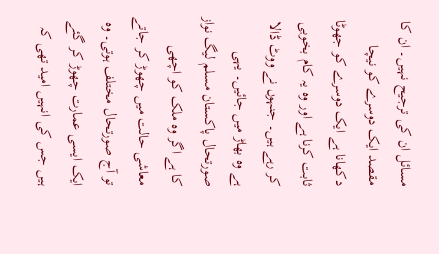مسائل ان کی ترجیح نہیں۔ ان کا مقصد ایک دوسرے کو نیچا دکھانا ہے ایک دوسرے کو جھوٹا ثابت کرنا ہے اور وہ یہ کام بخوبی کر رہے ہیں۔ جنہوں نے ووٹ ڈالا ہے وہ بھاڑ میں جائیں۔ یہی صورتحال پاکستان مسلم لیگ نواز کا ہے اگر وہ ملک کو اچھی معاشی حالت میں چھوڑ کر جاتے تو آج صورتحال مختلف ہوتی۔ وہ ایک ایسی عمارت چھوڑ کر گئے ہیں جس کی انہیں امید تھی کہ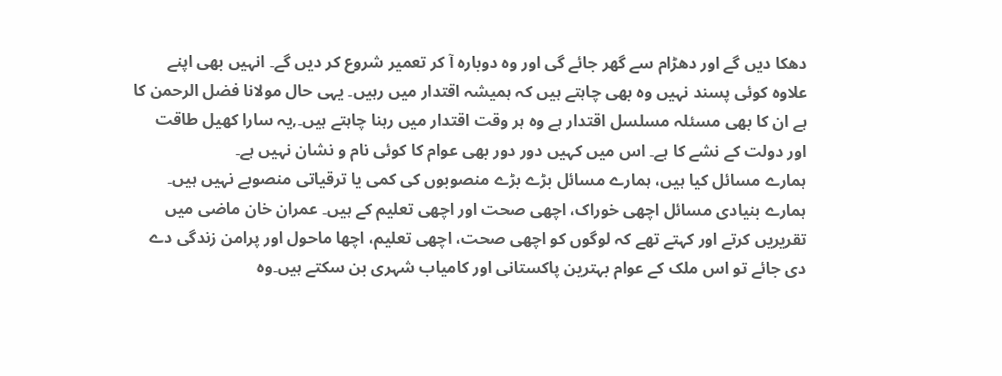دھکا دیں گے اور دھڑام سے گھر جائے گی اور وہ دوبارہ آ کر تعمیر شروع کر دیں گے۔ انہیں بھی اپنے علاوہ کوئی پسند نہیں وہ بھی چاہتے ہیں کہ ہمیشہ اقتدار میں رہیں۔ یہی حال مولانا فضل الرحمن کا ہے ان کا بھی مسئلہ مسلسل اقتدار ہے وہ ہر وقت اقتدار میں رہنا چاہتے ہیں۔,یہ سارا کھیل طاقت اور دولت کے نشے کا ہے۔ اس میں کہیں دور دور بھی عوام کا کوئی نام و نشان نہیں ہے۔
ہمارے مسائل کیا ہیں، ہمارے مسائل بڑے بڑے منصوبوں کی کمی یا ترقیاتی منصوبے نہیں ہیں۔ ہمارے بنیادی مسائل اچھی خوراک، اچھی صحت اور اچھی تعلیم کے ہیں۔ عمران خان ماضی میں تقریریں کرتے اور کہتے تھے کہ لوگوں کو اچھی صحت، اچھی تعلیم، اچھا ماحول اور پرامن زندگی دے دی جائے تو اس ملک کے عوام بہترین پاکستانی اور کامیاب شہری بن سکتے ہیں۔وہ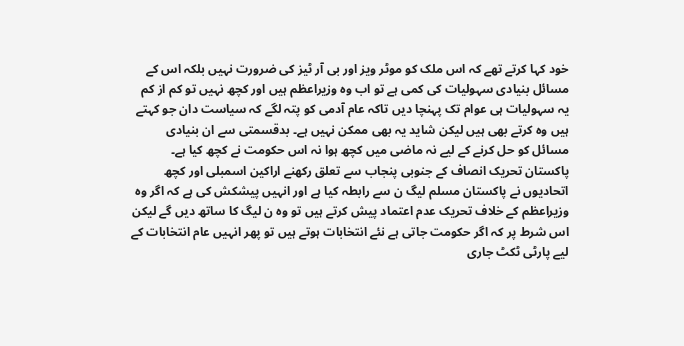خود کہا کرتے تھے کہ اس ملک کو موٹر ویز اور بی آر ٹیز کی ضرورت نہیں بلکہ اس کے مسائل بنیادی سہولیات کی کمی ہے تو اب وہ وزیراعظم ہیں اور کچھ نہیں تو کم از کم یہ سہولیات ہی عوام تک پہنچا دیں تاکہ عام آدمی کو پتہ لگے کہ سیاست دان جو کہتے ہیں وہ کرتے بھی ہیں لیکن شاید یہ بھی ممکن نہیں ہے۔ بدقسمتی سے ان بنیادی مسائل کو حل کرنے کے لیے نہ ماضی میں کچھ ہوا نہ اس حکومت نے کچھ کیا ہے۔
پاکستان تحریک انصاف کے جنوبی پنجاب سے تعلق رکھنے اراکین اسمبلی اور کچھ اتحادیوں نے پاکستان مسلم لیگ ن سے رابطہ کیا ہے اور انہیں پیشکش کی ہے کہ اگر وہ وزیراعظم کے خلاف تحریک عدم اعتماد پیش کرتے ہیں تو وہ ن لیگ کا ساتھ دیں گے لیکن اس شرط پر کہ اگر حکومت جاتی ہے نئے انتخابات ہوتے ہیں تو پھر انہیں عام انتخابات کے لیے پارٹی ٹکٹ جاری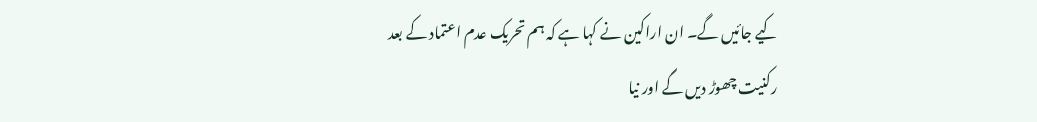کیے جائیں گے۔ ان اراکین نے کہا ہے کہ ہم تحریک عدم اعتماد کے بعد رکنیت چھوڑ دیں گے اور نیا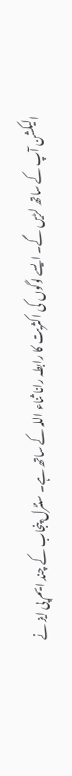الیکشن آپ کے ساتھ لڑیں گے۔ ایسے لوگوں کی اکثریت کا رابطہ رانا ثناء اللہ کے ساتھ ہے۔ سنٹرل پنجاب کے چند ایم پی ایز نے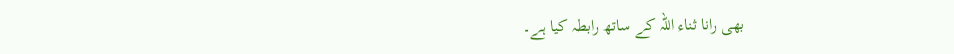بھی رانا ثناء اللہ کے ساتھ رابطہ کیا ہے۔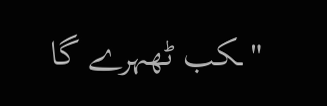"ـکب ٹھہرے گا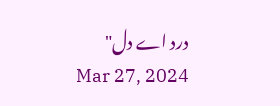درد اے دل"
Mar 27, 2024